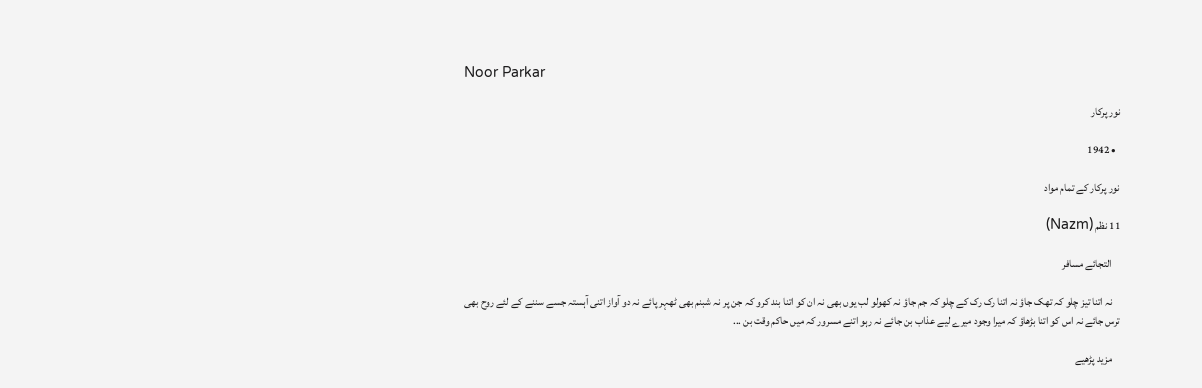Noor Parkar

نور پرکار

  • 1942

نور پرکار کے تمام مواد

11 نظم (Nazm)

    التجائے مسافر

    نہ اتنا تیز چلو کہ تھک جاؤ نہ اتنا رک رک کے چلو کہ جم جاؤ نہ کھولو لب یوں بھی نہ ان کو اتنا بند کرو کہ جن پر نہ شبنم بھی ٹھہر پائے نہ دو آواز اتنی آہستہ جسے سننے کے لئے روح بھی ترس جائے نہ اس کو اتنا بڑھاؤ کہ میرا وجود میرے لیے عذاب بن جائے نہ رہو اتنے مسرور کہ میں حاکم وقت بن ...

    مزید پڑھیے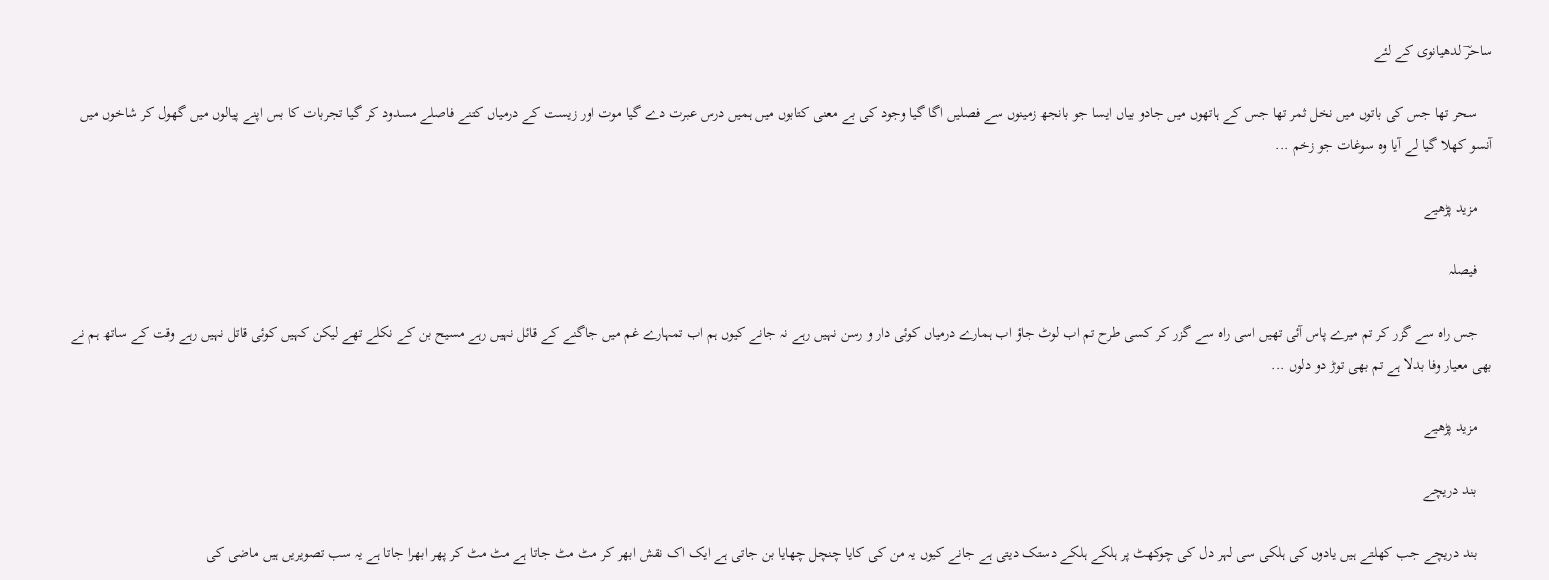ساحرؔ لدھیانوی کے لئے

    سحر تھا جس کی باتوں میں نخل ثمر تھا جس کے ہاتھوں میں جادو بیاں ایسا جو بانجھ زمینوں سے فصلیں اگا گیا وجود کی بے معنی کتابوں میں ہمیں درس عبرت دے گیا موت اور زیست کے درمیاں کتنے فاصلے مسدود کر گیا تجربات کا بس اپنے پیالوں میں گھول کر شاخوں میں آنسو کھلا گیا لے آیا وہ سوغات جو زخم ...

    مزید پڑھیے

    فیصلہ

    جس راہ سے گزر کر تم میرے پاس آئی تھیں اسی راہ سے گزر کر کسی طرح تم اب لوٹ جاؤ اب ہمارے درمیاں کوئی دار و رسن نہیں رہے نہ جانے کیوں ہم اب تمہارے غم میں جاگنے کے قائل نہیں رہے مسیح بن کے نکلے تھے لیکن کہیں کوئی قاتل نہیں رہے وقت کے ساتھ ہم نے بھی معیار وفا بدلا ہے تم بھی توڑ دو دلوں ...

    مزید پڑھیے

    بند دریچے

    بند دریچے جب کھلتے ہیں یادوں کی ہلکی سی لہر دل کی چوکھٹ پر ہلکے ہلکے دستک دیتی ہے جانے کیوں یہ من کی کایا چنچل چھایا بن جاتی ہے ایک اک نقش ابھر کر مٹ مٹ جاتا ہے مٹ مٹ کر پھر ابھرا جاتا ہے یہ سب تصویریں ہیں ماضی کی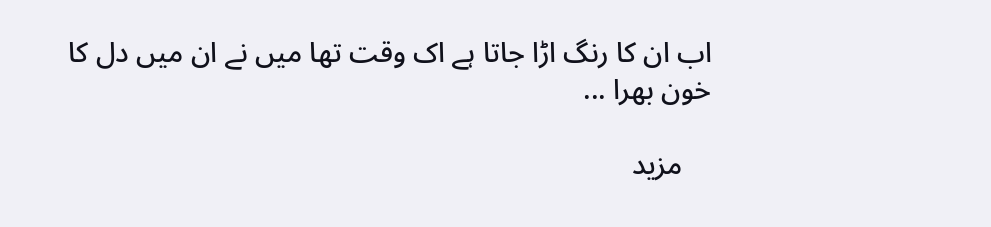اب ان کا رنگ اڑا جاتا ہے اک وقت تھا میں نے ان میں دل کا خون بھرا ...

    مزید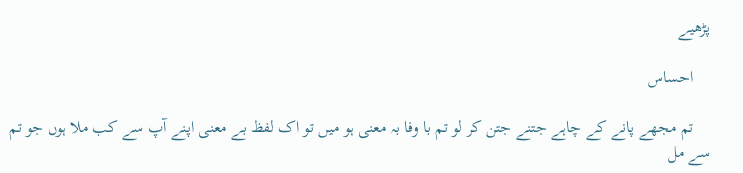پڑھیے

    احساس

    تم مجھے پانے کے چاہے جتنے جتن کر لو تم با وفا بہ معنی ہو میں تو اک لفظ بے معنی اپنے آپ سے کب ملا ہوں جو تم سے مل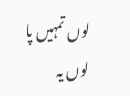لوں تمہیں پا لوں یہ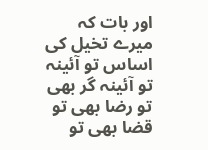اور بات کہ میرے تخیل کی اساس تو آئینہ تو آئینہ گر بھی تو رضا بھی تو قضا بھی تو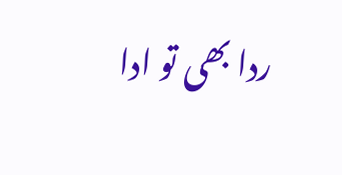ردا بھی تو ادا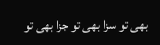بھی تو سزا بھی تو جزا بھی تو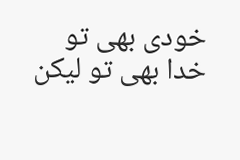خودی بھی تو خدا بھی تو لیکن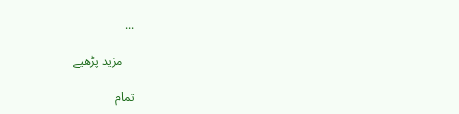...

    مزید پڑھیے

تمام